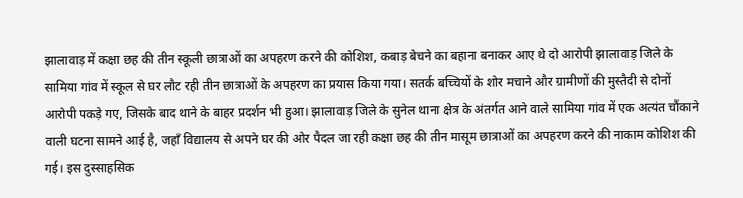झालावाड़ में कक्षा छह की तीन स्कूली छात्राओं का अपहरण करने की कोशिश, कबाड़ बेचने का बहाना बनाकर आए थे दो आरोपी झालावाड़ जिले के सामिया गांव में स्कूल से घर लौट रही तीन छात्राओं के अपहरण का प्रयास किया गया। सतर्क बच्चियों के शोर मचाने और ग्रामीणों की मुस्तैदी से दोनों आरोपी पकड़े गए, जिसके बाद थाने के बाहर प्रदर्शन भी हुआ। झालावाड़ जिले के सुनेल थाना क्षेत्र के अंतर्गत आने वाले सामिया गांव में एक अत्यंत चौंकाने वाली घटना सामने आई है, जहाँ विद्यालय से अपने घर की ओर पैदल जा रही कक्षा छह की तीन मासूम छात्राओं का अपहरण करने की नाकाम कोशिश की गई। इस दुस्साहसिक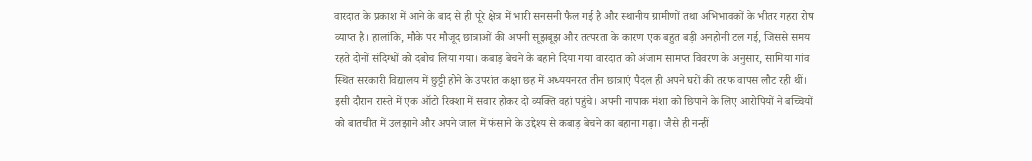वारदात के प्रकाश में आने के बाद से ही पूरे क्षेत्र में भारी सनसनी फैल गई है और स्थानीय ग्रामीणों तथा अभिभावकों के भीतर गहरा रोष व्याप्त है। हालांकि, मौके पर मौजूद छात्राओं की अपनी सूझबूझ और तत्परता के कारण एक बहुत बड़ी अनहोनी टल गई, जिससे समय रहते दोनों संदिग्धों को दबोच लिया गया। कबाड़ बेचने के बहाने दिया गया वारदात को अंजाम सामप्त विवरण के अनुसार, सामिया गांव स्थित सरकारी विद्यालय में छुट्टी होने के उपरांत कक्षा छह में अध्ययनरत तीन छात्राएं पैदल ही अपने घरों की तरफ वापस लौट रही थीं। इसी दौरान रास्ते में एक ऑटो रिक्शा में सवार होकर दो व्यक्ति वहां पहुंचे। अपनी नापाक मंशा को छिपाने के लिए आरोपियों ने बच्चियों को बातचीत में उलझाने और अपने जाल में फंसाने के उद्देश्य से कबाड़ बेचने का बहाना गढ़ा। जैसे ही नन्हीं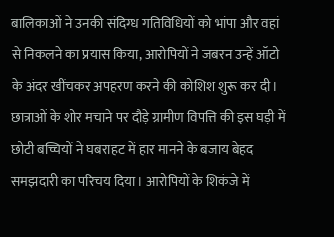बालिकाओं ने उनकी संदिग्ध गतिविधियों को भांपा और वहां से निकलने का प्रयास किया, आरोपियों ने जबरन उन्हें ऑटो के अंदर खींचकर अपहरण करने की कोशिश शुरू कर दी। छात्राओं के शोर मचाने पर दौड़े ग्रामीण विपत्ति की इस घड़ी में छोटी बच्चियों ने घबराहट में हार मानने के बजाय बेहद समझदारी का परिचय दिया। आरोपियों के शिकंजे में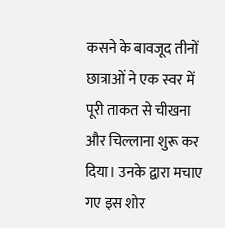कसने के बावजूद तीनों छात्राओं ने एक स्वर में पूरी ताकत से चीखना और चिल्लाना शुरू कर दिया। उनके द्वारा मचाए गए इस शोर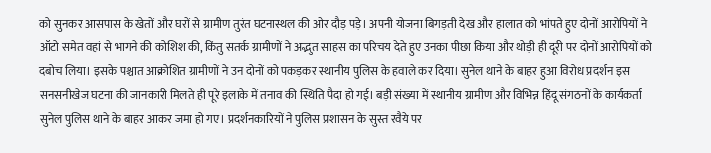को सुनकर आसपास के खेतों और घरों से ग्रामीण तुरंत घटनास्थल की ओर दौड़ पड़े। अपनी योजना बिगड़ती देख और हालात को भांपते हुए दोनों आरोपियों ने ऑटो समेत वहां से भागने की कोशिश की, किंतु सतर्क ग्रामीणों ने अद्भुत साहस का परिचय देते हुए उनका पीछा किया और थोड़ी ही दूरी पर दोनों आरोपियों को दबोच लिया। इसके पश्चात आक्रोशित ग्रामीणों ने उन दोनों को पकड़कर स्थानीय पुलिस के हवाले कर दिया। सुनेल थाने के बाहर हुआ विरोध प्रदर्शन इस सनसनीखेज घटना की जानकारी मिलते ही पूरे इलाके में तनाव की स्थिति पैदा हो गई। बड़ी संख्या में स्थानीय ग्रामीण और विभिन्न हिंदू संगठनों के कार्यकर्ता सुनेल पुलिस थाने के बाहर आकर जमा हो गए। प्रदर्शनकारियों ने पुलिस प्रशासन के सुस्त रवैये पर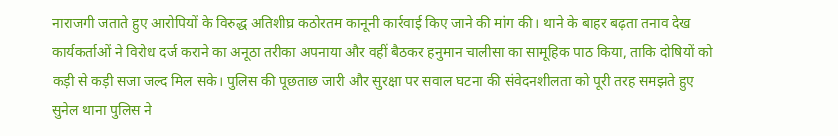नाराजगी जताते हुए आरोपियों के विरुद्ध अतिशीघ्र कठोरतम कानूनी कार्रवाई किए जाने की मांग की। थाने के बाहर बढ़ता तनाव देख कार्यकर्ताओं ने विरोध दर्ज कराने का अनूठा तरीका अपनाया और वहीं बैठकर हनुमान चालीसा का सामूहिक पाठ किया, ताकि दोषियों को कड़ी से कड़ी सजा जल्द मिल सके। पुलिस की पूछताछ जारी और सुरक्षा पर सवाल घटना की संवेदनशीलता को पूरी तरह समझते हुए सुनेल थाना पुलिस ने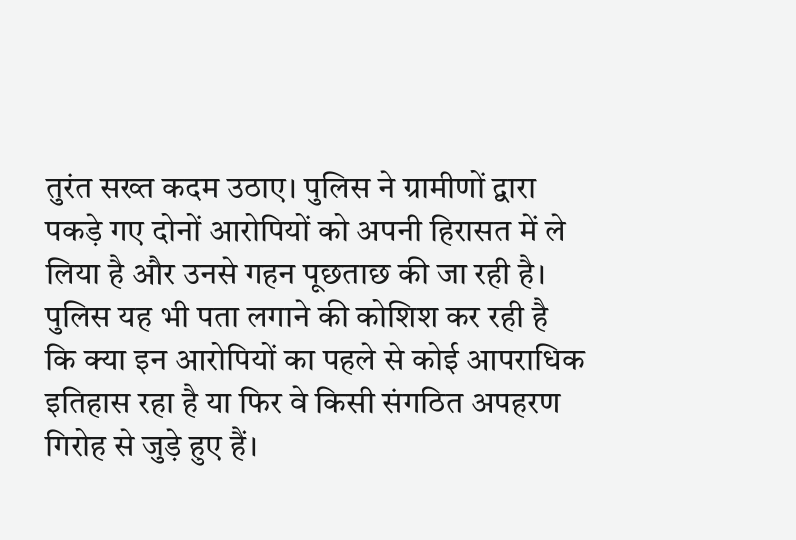तुरंत सख्त कदम उठाए। पुलिस ने ग्रामीणों द्वारा पकड़े गए दोनों आरोपियों को अपनी हिरासत में ले लिया है और उनसे गहन पूछताछ की जा रही है। पुलिस यह भी पता लगाने की कोशिश कर रही है कि क्या इन आरोपियों का पहले से कोई आपराधिक इतिहास रहा है या फिर वे किसी संगठित अपहरण गिरोह से जुड़े हुए हैं।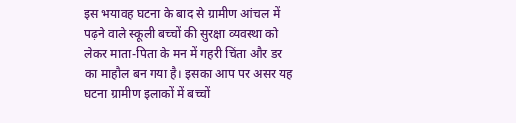इस भयावह घटना के बाद से ग्रामीण आंचल में पढ़ने वाले स्कूली बच्चों की सुरक्षा व्यवस्था को लेकर माता-पिता के मन में गहरी चिंता और डर का माहौल बन गया है। इसका आप पर असर यह घटना ग्रामीण इलाकों में बच्चों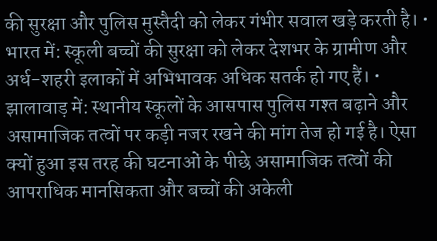की सुरक्षा और पुलिस मुस्तैदी को लेकर गंभीर सवाल खड़े करती है। • भारत में: स्कूली बच्चों की सुरक्षा को लेकर देशभर के ग्रामीण और अर्ध-शहरी इलाकों में अभिभावक अधिक सतर्क हो गए हैं। • झालावाड़ में: स्थानीय स्कूलों के आसपास पुलिस गश्त बढ़ाने और असामाजिक तत्वों पर कड़ी नजर रखने की मांग तेज हो गई है। ऐसा क्यों हुआ इस तरह की घटनाओं के पीछे असामाजिक तत्वों की आपराधिक मानसिकता और बच्चों की अकेली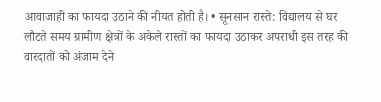आवाजाही का फायदा उठाने की नीयत होती है। • सूनसान रास्ते: विद्यालय से घर लौटते समय ग्रामीण क्षेत्रों के अकेले रास्तों का फायदा उठाकर अपराधी इस तरह की वारदातों को अंजाम देने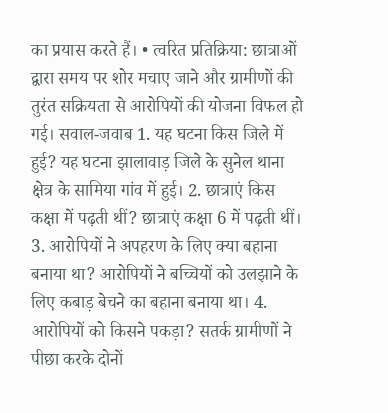का प्रयास करते हैं। • त्वरित प्रतिक्रिया: छात्राओं द्वारा समय पर शोर मचाए जाने और ग्रामीणों की तुरंत सक्रियता से आरोपियों की योजना विफल हो गई। सवाल-जवाब 1. यह घटना किस जिले में हुई? यह घटना झालावाड़ जिले के सुनेल थाना क्षेत्र के सामिया गांव में हुई। 2. छात्राएं किस कक्षा में पढ़ती थीं? छात्राएं कक्षा 6 में पढ़ती थीं। 3. आरोपियों ने अपहरण के लिए क्या बहाना बनाया था? आरोपियों ने बच्चियों को उलझाने के लिए कबाड़ बेचने का बहाना बनाया था। 4. आरोपियों को किसने पकड़ा? सतर्क ग्रामीणों ने पीछा करके दोनों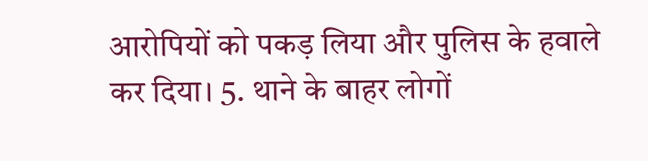आरोपियों को पकड़ लिया और पुलिस के हवाले कर दिया। 5. थाने के बाहर लोगों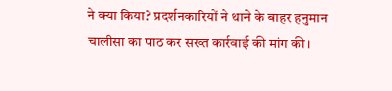ने क्या किया? प्रदर्शनकारियों ने थाने के बाहर हनुमान चालीसा का पाठ कर सख्त कार्रवाई की मांग की।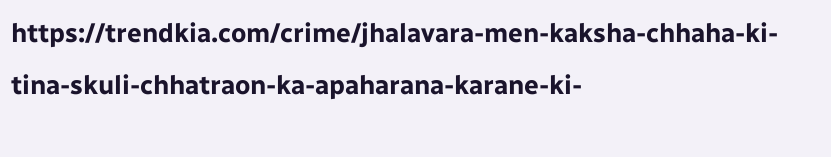https://trendkia.com/crime/jhalavara-men-kaksha-chhaha-ki-tina-skuli-chhatraon-ka-apaharana-karane-ki-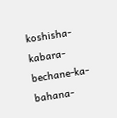koshisha-kabara-bechane-ka-bahana-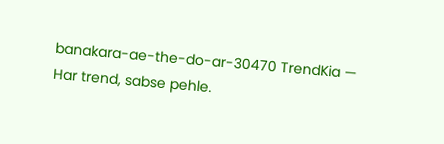banakara-ae-the-do-ar-30470 TrendKia — Har trend, sabse pehle.